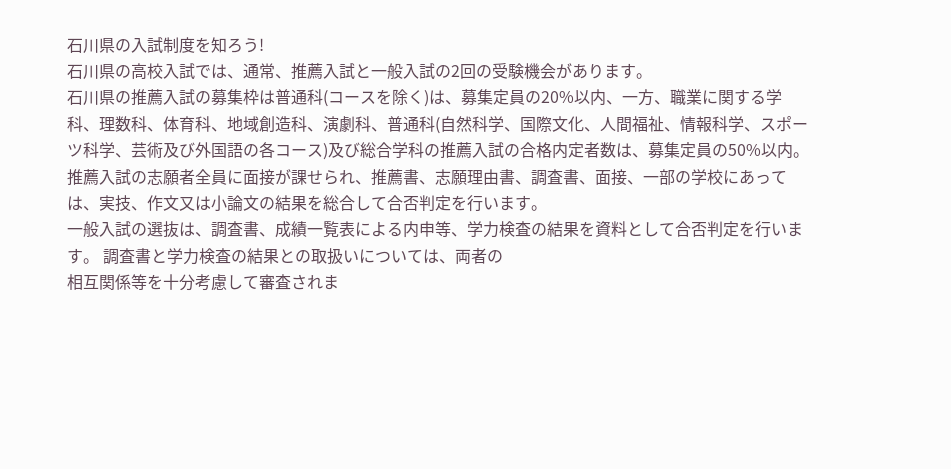石川県の入試制度を知ろう!
石川県の高校入試では、通常、推薦入試と一般入試の2回の受験機会があります。
石川県の推薦入試の募集枠は普通科(コースを除く)は、募集定員の20%以内、一方、職業に関する学科、理数科、体育科、地域創造科、演劇科、普通科(自然科学、国際文化、人間福祉、情報科学、スポーツ科学、芸術及び外国語の各コース)及び総合学科の推薦入試の合格内定者数は、募集定員の50%以内。
推薦入試の志願者全員に面接が課せられ、推薦書、志願理由書、調査書、面接、一部の学校にあっては、実技、作文又は小論文の結果を総合して合否判定を行います。
一般入試の選抜は、調査書、成績一覧表による内申等、学力検査の結果を資料として合否判定を行います。 調査書と学力検査の結果との取扱いについては、両者の
相互関係等を十分考慮して審査されま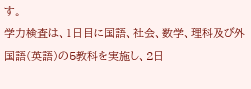す。
学力検査は、1日目に国語、社会、数学、理科及び外国語(英語)の5教科を実施し、2日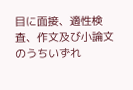目に面接、適性検査、作文及び小論文のうちいずれ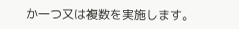か一つ又は複数を実施します。